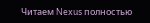Читаем Nexus полностью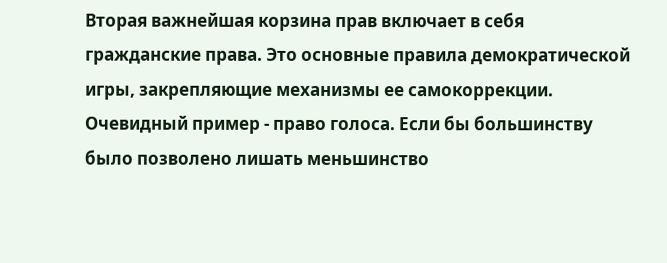Вторая важнейшая корзина прав включает в себя гражданские права. Это основные правила демократической игры, закрепляющие механизмы ее самокоррекции. Очевидный пример - право голоса. Если бы большинству было позволено лишать меньшинство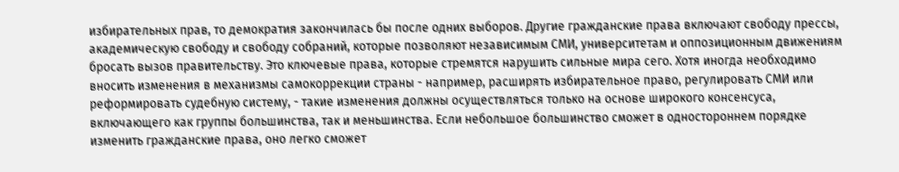избирательных прав, то демократия закончилась бы после одних выборов. Другие гражданские права включают свободу прессы, академическую свободу и свободу собраний, которые позволяют независимым СМИ, университетам и оппозиционным движениям бросать вызов правительству. Это ключевые права, которые стремятся нарушить сильные мира сего. Хотя иногда необходимо вносить изменения в механизмы самокоррекции страны - например, расширять избирательное право, регулировать СМИ или реформировать судебную систему, - такие изменения должны осуществляться только на основе широкого консенсуса, включающего как группы большинства, так и меньшинства. Если небольшое большинство сможет в одностороннем порядке изменить гражданские права, оно легко сможет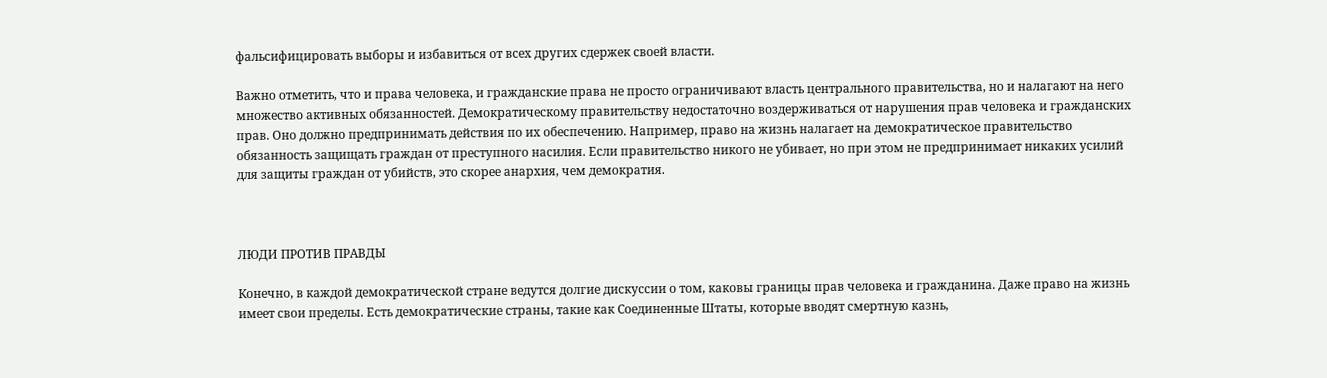фальсифицировать выборы и избавиться от всех других сдержек своей власти.

Важно отметить, что и права человека, и гражданские права не просто ограничивают власть центрального правительства, но и налагают на него множество активных обязанностей. Демократическому правительству недостаточно воздерживаться от нарушения прав человека и гражданских прав. Оно должно предпринимать действия по их обеспечению. Например, право на жизнь налагает на демократическое правительство обязанность защищать граждан от преступного насилия. Если правительство никого не убивает, но при этом не предпринимает никаких усилий для защиты граждан от убийств, это скорее анархия, чем демократия.



ЛЮДИ ПРОТИВ ПРАВДЫ

Конечно, в каждой демократической стране ведутся долгие дискуссии о том, каковы границы прав человека и гражданина. Даже право на жизнь имеет свои пределы. Есть демократические страны, такие как Соединенные Штаты, которые вводят смертную казнь,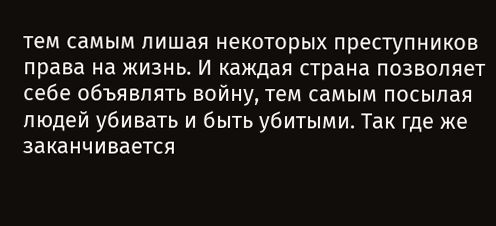тем самым лишая некоторых преступников права на жизнь. И каждая страна позволяет себе объявлять войну, тем самым посылая людей убивать и быть убитыми. Так где же заканчивается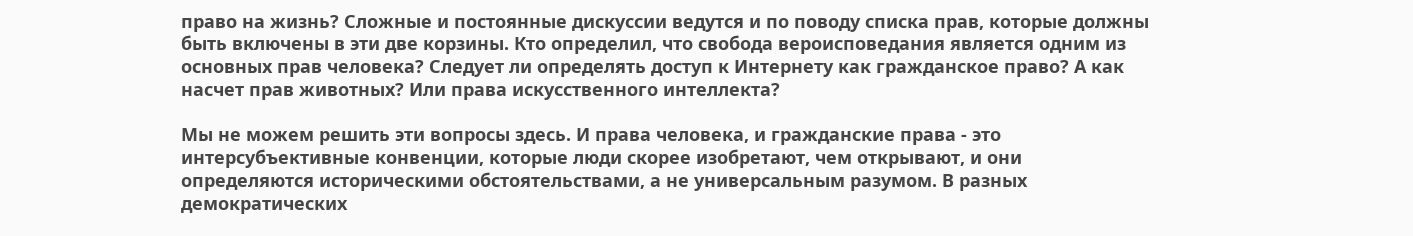право на жизнь? Сложные и постоянные дискуссии ведутся и по поводу списка прав, которые должны быть включены в эти две корзины. Кто определил, что свобода вероисповедания является одним из основных прав человека? Следует ли определять доступ к Интернету как гражданское право? А как насчет прав животных? Или права искусственного интеллекта?

Мы не можем решить эти вопросы здесь. И права человека, и гражданские права - это интерсубъективные конвенции, которые люди скорее изобретают, чем открывают, и они определяются историческими обстоятельствами, а не универсальным разумом. В разных демократических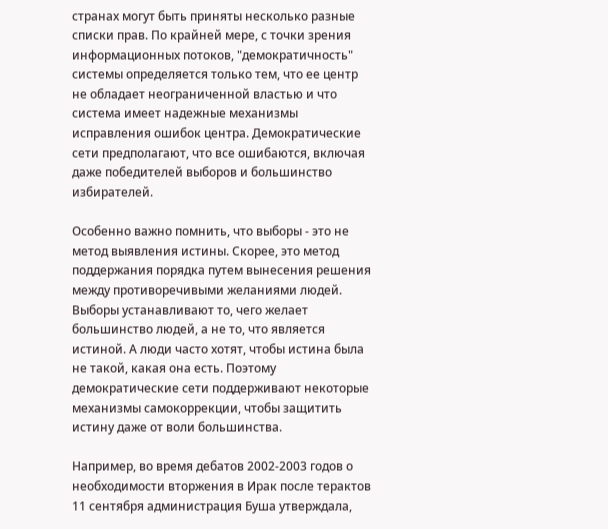странах могут быть приняты несколько разные списки прав. По крайней мере, с точки зрения информационных потоков, "демократичность" системы определяется только тем, что ее центр не обладает неограниченной властью и что система имеет надежные механизмы исправления ошибок центра. Демократические сети предполагают, что все ошибаются, включая даже победителей выборов и большинство избирателей.

Особенно важно помнить, что выборы - это не метод выявления истины. Скорее, это метод поддержания порядка путем вынесения решения между противоречивыми желаниями людей. Выборы устанавливают то, чего желает большинство людей, а не то, что является истиной. А люди часто хотят, чтобы истина была не такой, какая она есть. Поэтому демократические сети поддерживают некоторые механизмы самокоррекции, чтобы защитить истину даже от воли большинства.

Например, во время дебатов 2002-2003 годов о необходимости вторжения в Ирак после терактов 11 сентября администрация Буша утверждала,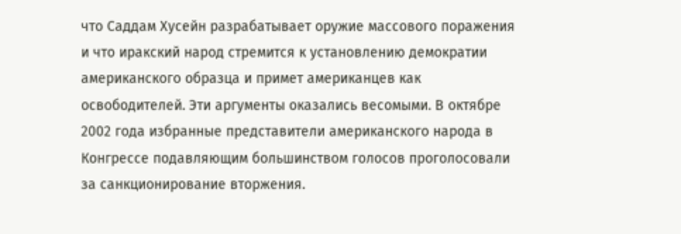что Саддам Хусейн разрабатывает оружие массового поражения и что иракский народ стремится к установлению демократии американского образца и примет американцев как освободителей. Эти аргументы оказались весомыми. В октябре 2002 года избранные представители американского народа в Конгрессе подавляющим большинством голосов проголосовали за санкционирование вторжения.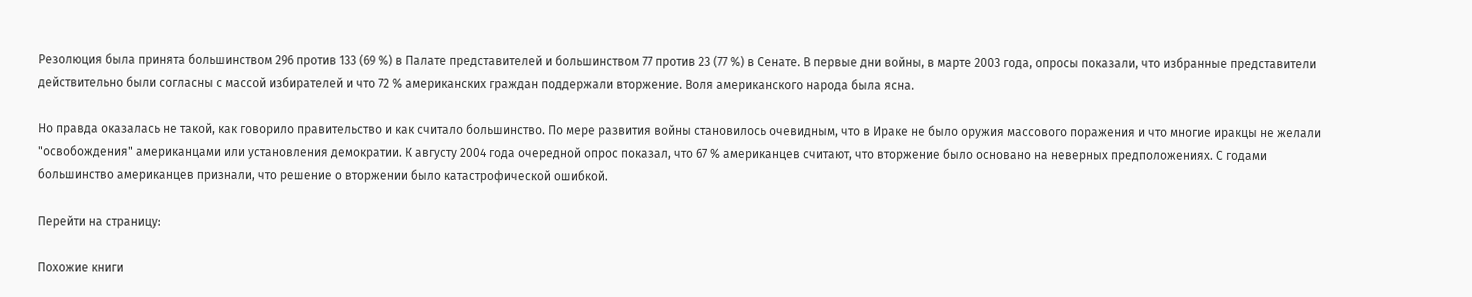Резолюция была принята большинством 296 против 133 (69 %) в Палате представителей и большинством 77 против 23 (77 %) в Сенате. В первые дни войны, в марте 2003 года, опросы показали, что избранные представители действительно были согласны с массой избирателей и что 72 % американских граждан поддержали вторжение. Воля американского народа была ясна.

Но правда оказалась не такой, как говорило правительство и как считало большинство. По мере развития войны становилось очевидным, что в Ираке не было оружия массового поражения и что многие иракцы не желали "освобождения" американцами или установления демократии. К августу 2004 года очередной опрос показал, что 67 % американцев считают, что вторжение было основано на неверных предположениях. С годами большинство американцев признали, что решение о вторжении было катастрофической ошибкой.

Перейти на страницу:

Похожие книги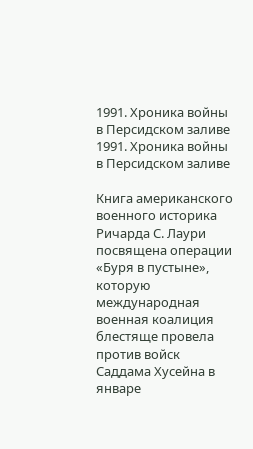1991. Хроника войны в Персидском заливе
1991. Хроника войны в Персидском заливе

Книга американского военного историка Ричарда С. Лаури посвящена операции «Буря в пустыне», которую международная военная коалиция блестяще провела против войск Саддама Хусейна в январе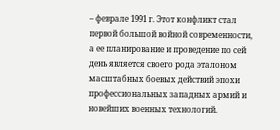– феврале 1991 г. Этот конфликт стал первой большой войной современности, а ее планирование и проведение по сей день является своего рода эталоном масштабных боевых действий эпохи профессиональных западных армий и новейших военных технологий.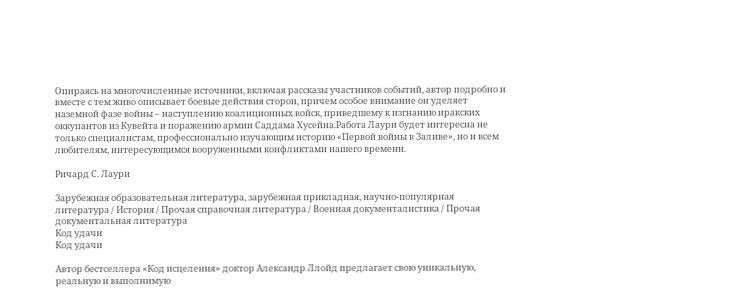Опираясь на многочисленные источники, включая рассказы участников событий, автор подробно и вместе с тем живо описывает боевые действия сторон, причем особое внимание он уделяет наземной фазе войны – наступлению коалиционных войск, приведшему к изгнанию иракских оккупантов из Кувейта и поражению армии Саддама Хусейна.Работа Лаури будет интересна не только специалистам, профессионально изучающим историю «Первой войны в Заливе», но и всем любителям, интересующимся вооруженными конфликтами нашего времени.

Ричард С. Лаури

Зарубежная образовательная литература, зарубежная прикладная, научно-популярная литература / История / Прочая справочная литература / Военная документалистика / Прочая документальная литература
Код удачи
Код удачи

Автор бестселлера «Код исцеления» доктор Александр Ллойд предлагает свою уникальную, реальную и выполнимую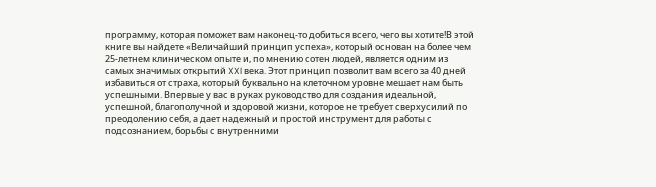программу, которая поможет вам наконец-то добиться всего, чего вы хотите!В этой книге вы найдете «Величайший принцип успеха», который основан на более чем 25-летнем клиническом опыте и, по мнению сотен людей, является одним из самых значимых открытий XXI века. Этот принцип позволит вам всего за 40 дней избавиться от страха, который буквально на клеточном уровне мешает нам быть успешными. Впервые у вас в руках руководство для создания идеальной, успешной, благополучной и здоровой жизни, которое не требует сверхусилий по преодолению себя, а дает надежный и простой инструмент для работы с подсознанием, борьбы с внутренними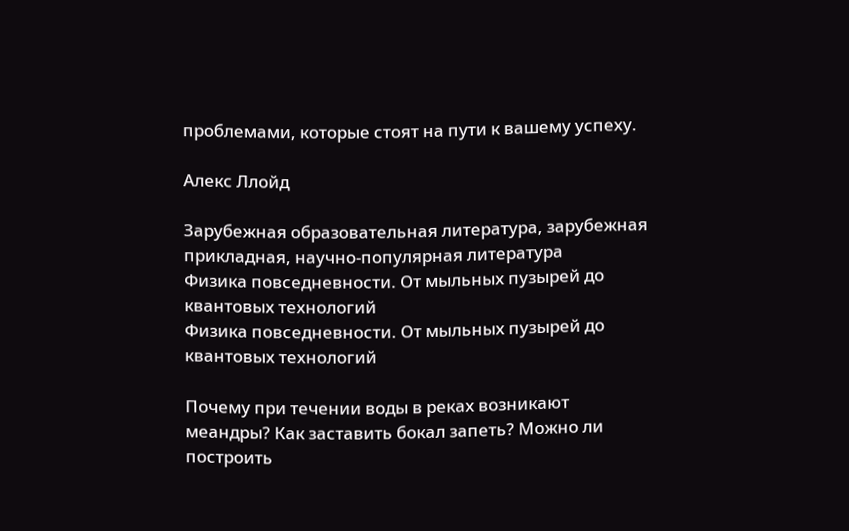проблемами, которые стоят на пути к вашему успеху.

Алекс Ллойд

Зарубежная образовательная литература, зарубежная прикладная, научно-популярная литература
Физика повседневности. От мыльных пузырей до квантовых технологий
Физика повседневности. От мыльных пузырей до квантовых технологий

Почему при течении воды в реках возникают меандры? Как заставить бокал запеть? Можно ли построить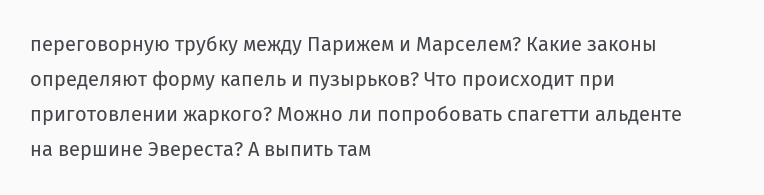переговорную трубку между Парижем и Марселем? Какие законы определяют форму капель и пузырьков? Что происходит при приготовлении жаркого? Можно ли попробовать спагетти альденте на вершине Эвереста? А выпить там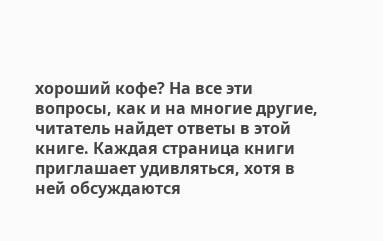хороший кофе? На все эти вопросы, как и на многие другие, читатель найдет ответы в этой книге. Каждая страница книги приглашает удивляться, хотя в ней обсуждаются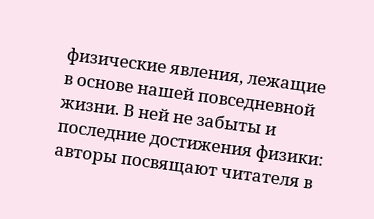физические явления, лежащие в основе нашей повседневной жизни. В ней не забыты и последние достижения физики: авторы посвящают читателя в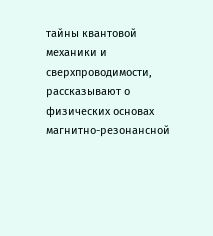тайны квантовой механики и сверхпроводимости, рассказывают о физических основах магнитно-резонансной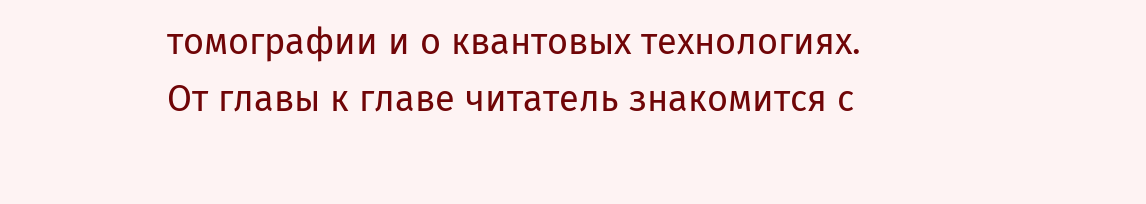томографии и о квантовых технологиях. От главы к главе читатель знакомится с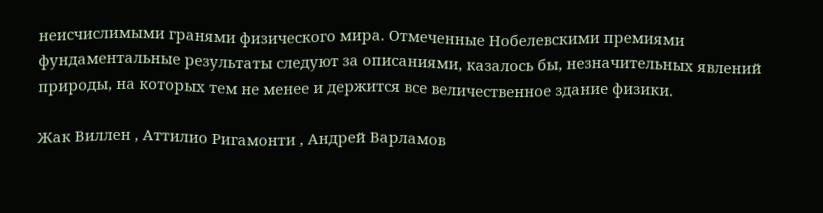неисчислимыми гранями физического мира. Отмеченные Нобелевскими премиями фундаментальные результаты следуют за описаниями, казалось бы, незначительных явлений природы, на которых тем не менее и держится все величественное здание физики.

Жак Виллен , Аттилио Ригамонти , Андрей Варламов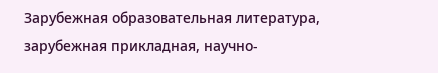Зарубежная образовательная литература, зарубежная прикладная, научно-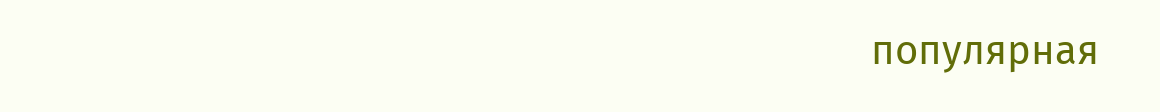популярная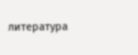литература